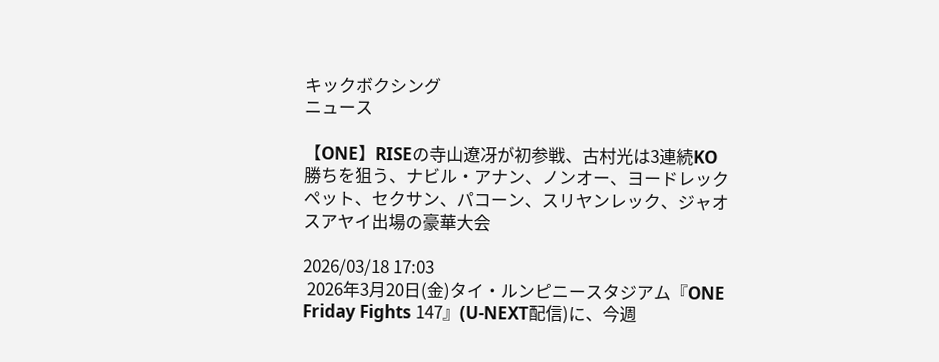キックボクシング
ニュース

【ONE】RISEの寺山遼冴が初参戦、古村光は3連続KO勝ちを狙う、ナビル・アナン、ノンオー、ヨードレックペット、セクサン、パコーン、スリヤンレック、ジャオスアヤイ出場の豪華大会

2026/03/18 17:03
 2026年3月20日(金)タイ・ルンピニースタジアム『ONE Friday Fights 147』(U-NEXT配信)に、今週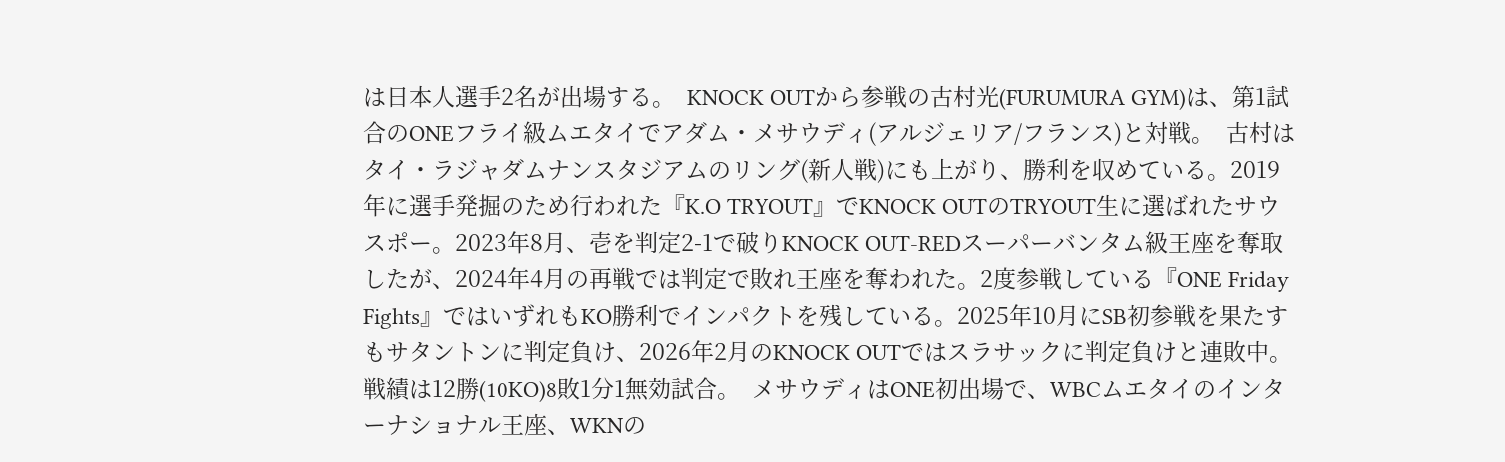は日本人選手2名が出場する。  KNOCK OUTから参戦の古村光(FURUMURA GYM)は、第1試合のONEフライ級ムエタイでアダム・メサウディ(アルジェリア/フランス)と対戦。  古村はタイ・ラジャダムナンスタジアムのリング(新人戦)にも上がり、勝利を収めている。2019年に選手発掘のため行われた『K.O TRYOUT』でKNOCK OUTのTRYOUT生に選ばれたサウスポー。2023年8月、壱を判定2-1で破りKNOCK OUT-REDスーパーバンタム級王座を奪取したが、2024年4月の再戦では判定で敗れ王座を奪われた。2度参戦している『ONE Friday Fights』ではいずれもKO勝利でインパクトを残している。2025年10月にSB初参戦を果たすもサタントンに判定負け、2026年2月のKNOCK OUTではスラサックに判定負けと連敗中。戦績は12勝(10KO)8敗1分1無効試合。  メサウディはONE初出場で、WBCムエタイのインターナショナル王座、WKNの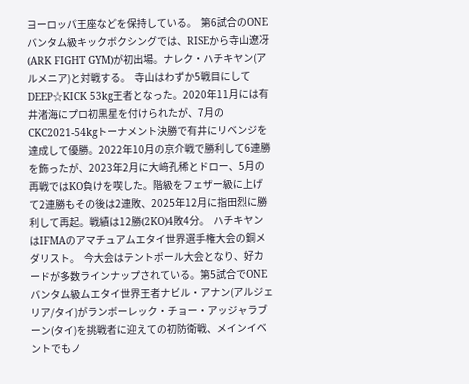ヨーロッパ王座などを保持している。  第6試合のONEバンタム級キックボクシングでは、RISEから寺山遼冴(ARK FIGHT GYM)が初出場。ナレク・ハチキヤン(アルメニア)と対戦する。  寺山はわずか5戦目にしてDEEP☆KICK 53kg王者となった。2020年11月には有井渚海にプロ初黒星を付けられたが、7月のCKC2021-54kgトーナメント決勝で有井にリベンジを達成して優勝。2022年10月の京介戦で勝利して6連勝を飾ったが、2023年2月に大﨑孔稀とドロー、5月の再戦ではKO負けを喫した。階級をフェザー級に上げて2連勝もその後は2連敗、2025年12月に指田烈に勝利して再起。戦績は12勝(2KO)4敗4分。  ハチキヤンはIFMAのアマチュアムエタイ世界選手権大会の銅メダリスト。  今大会はテントポール大会となり、好カードが多数ラインナップされている。第5試合でONEバンタム級ムエタイ世界王者ナビル・アナン(アルジェリア/タイ)がランボーレック・チョー・アッジャラブーン(タイ)を挑戦者に迎えての初防衛戦、メインイベントでもノ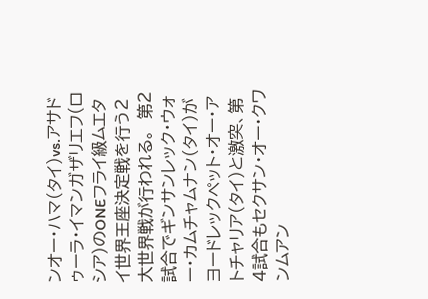ンオー・ハマ(タイ)vs.アサドゥーラ・イマンガザリエフ(ロシア)のONEフライ級ムエタイ世界王座決定戦を行う2大世界戦が行われる。  第2試合でギンサンレック・ウォー・カムチャムナン(タイ)がヨードレックペット・オー・アトチャリア(タイ)と激突、第4試合もセクサン・オー・クワンムアン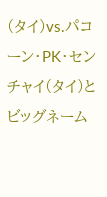(タイ)vs.パコーン・PK・センチャイ(タイ)とビッグネーム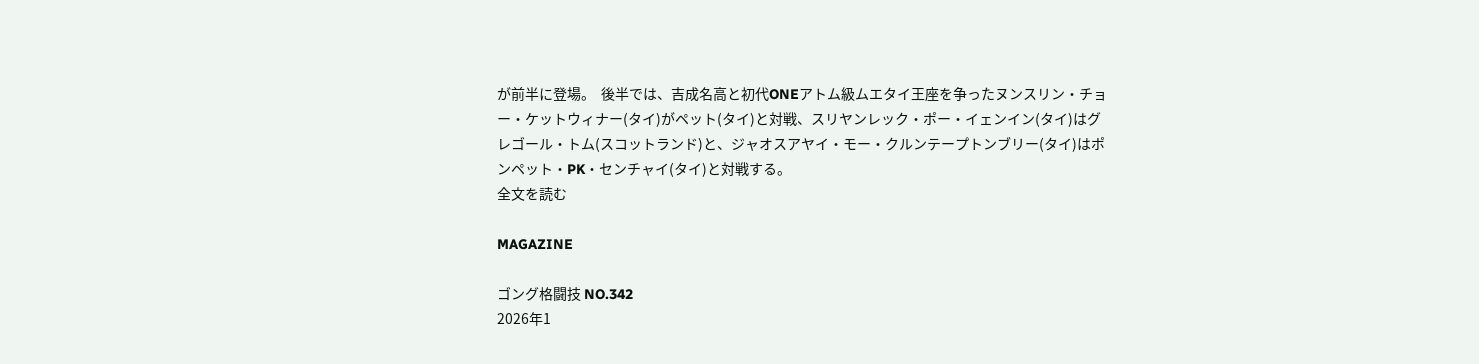が前半に登場。  後半では、吉成名高と初代ONEアトム級ムエタイ王座を争ったヌンスリン・チョー・ケットウィナー(タイ)がペット(タイ)と対戦、スリヤンレック・ポー・イェンイン(タイ)はグレゴール・トム(スコットランド)と、ジャオスアヤイ・モー・クルンテープトンブリー(タイ)はポンペット・PK・センチャイ(タイ)と対戦する。
全文を読む

MAGAZINE

ゴング格闘技 NO.342
2026年1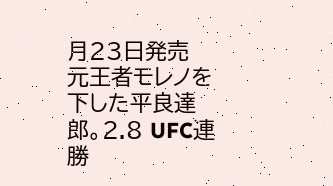月23日発売
元王者モレノを下した平良達郎。2.8 UFC連勝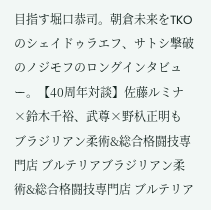目指す堀口恭司。朝倉未来をTKOのシェイドゥラエフ、サトシ撃破のノジモフのロングインタビュー。【40周年対談】佐藤ルミナ×鈴木千裕、武尊×野杁正明も
ブラジリアン柔術&総合格闘技専門店 ブルテリアブラジリアン柔術&総合格闘技専門店 ブルテリア